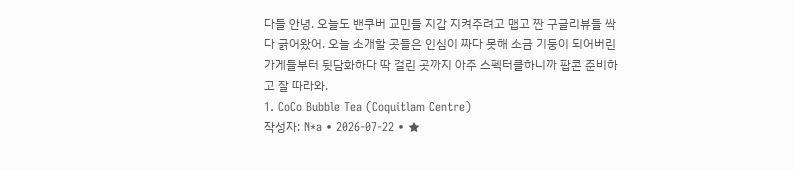다들 안녕. 오늘도 밴쿠버 교민들 지갑 지켜주려고 맵고 짠 구글리뷰들 싹 다 긁어왔어. 오늘 소개할 곳들은 인심이 짜다 못해 소금 기둥이 되어버린 가게들부터 뒷담화하다 딱 걸린 곳까지 아주 스펙터클하니까 팝콘 준비하고 잘 따라와.
1. CoCo Bubble Tea (Coquitlam Centre)
작성자: N*a • 2026-07-22 • ★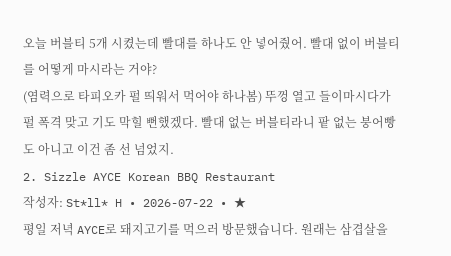오늘 버블티 5개 시켰는데 빨대를 하나도 안 넣어줬어. 빨대 없이 버블티를 어떻게 마시라는 거야?
(염력으로 타피오카 펄 띄워서 먹어야 하나봄) 뚜껑 열고 들이마시다가 펄 폭격 맞고 기도 막힐 뻔했겠다. 빨대 없는 버블티라니 팥 없는 붕어빵도 아니고 이건 좀 선 넘었지.
2. Sizzle AYCE Korean BBQ Restaurant
작성자: St*ll* H • 2026-07-22 • ★
평일 저녁 AYCE로 돼지고기를 먹으러 방문했습니다. 원래는 삼겹살을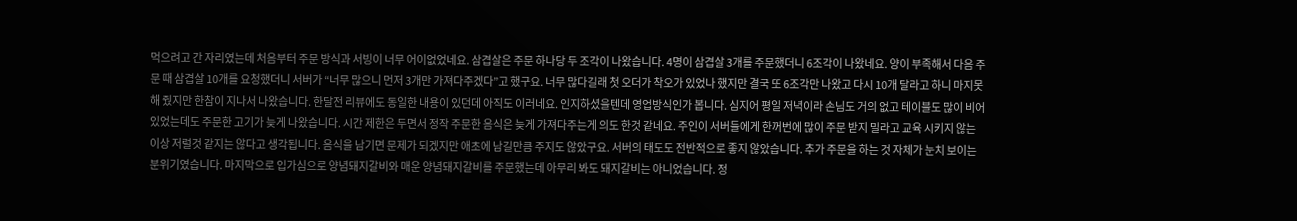먹으려고 간 자리였는데 처음부터 주문 방식과 서빙이 너무 어이없었네요. 삼겹살은 주문 하나당 두 조각이 나왔습니다. 4명이 삼겹살 3개를 주문했더니 6조각이 나왔네요. 양이 부족해서 다음 주문 때 삼겹살 10개를 요청했더니 서버가 “너무 많으니 먼저 3개만 가져다주겠다”고 했구요. 너무 많다길래 첫 오더가 착오가 있었나 했지만 결국 또 6조각만 나왔고 다시 10개 달라고 하니 마지못해 줬지만 한참이 지나서 나왔습니다. 한달전 리뷰에도 동일한 내용이 있던데 아직도 이러네요. 인지하셨을텐데 영업방식인가 봅니다. 심지어 평일 저녁이라 손님도 거의 없고 테이블도 많이 비어 있었는데도 주문한 고기가 늦게 나왔습니다. 시간 제한은 두면서 정작 주문한 음식은 늦게 가져다주는게 의도 한것 같네요. 주인이 서버들에게 한꺼번에 많이 주문 받지 밀라고 교육 시키지 않는 이상 저럴것 같지는 않다고 생각됩니다. 음식을 남기면 문제가 되겠지만 애초에 남길만큼 주지도 않았구요. 서버의 태도도 전반적으로 좋지 않았습니다. 추가 주문을 하는 것 자체가 눈치 보이는 분위기였습니다. 마지막으로 입가심으로 양념돼지갈비와 매운 양념돼지갈비를 주문했는데 아무리 봐도 돼지갈비는 아니었습니다. 정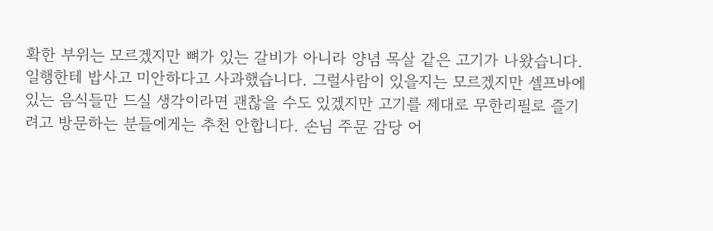확한 부위는 모르겠지만 뼈가 있는 갈비가 아니라 양념 목살 같은 고기가 나왔습니다. 일행한테 밥사고 미안하다고 사과했습니다. 그럴사람이 있을지는 모르겠지만 셀프바에 있는 음식들만 드실 생각이라면 괜찮을 수도 있겠지만 고기를 제대로 무한리필로 즐기려고 방문하는 분들에게는 추천 안합니다. 손님 주문 감당 어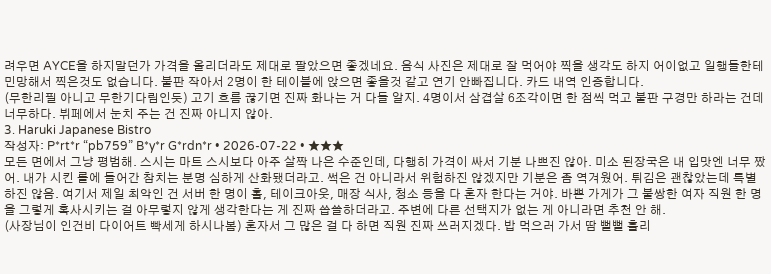려우면 AYCE을 하지말던가 가격을 올리더라도 제대로 팔았으면 좋겠네요. 음식 사진은 제대로 잘 먹어야 찍을 생각도 하지 어이없고 일행들한테 민망해서 찍은것도 없습니다. 불판 작아서 2명이 한 테이블에 앉으면 좋을것 같고 연기 안빠집니다. 카드 내역 인증합니다.
(무한리필 아니고 무한기다림인듯) 고기 흐름 끊기면 진짜 화나는 거 다들 알지. 4명이서 삼겹살 6조각이면 한 점씩 먹고 불판 구경만 하라는 건데 너무하다. 뷔페에서 눈치 주는 건 진짜 아니지 않아.
3. Haruki Japanese Bistro
작성자: P*rt*r “pb759” B*y*r G*rdn*r • 2026-07-22 • ★★★
모든 면에서 그냥 평범해. 스시는 마트 스시보다 아주 살짝 나은 수준인데, 다행히 가격이 싸서 기분 나쁘진 않아. 미소 된장국은 내 입맛엔 너무 짰어. 내가 시킨 롤에 들어간 참치는 분명 심하게 산화됐더라고. 썩은 건 아니라서 위험하진 않겠지만 기분은 좀 역겨웠어. 튀김은 괜찮았는데 특별하진 않음. 여기서 제일 최악인 건 서버 한 명이 홀, 테이크아웃, 매장 식사, 청소 등을 다 혼자 한다는 거야. 바쁜 가게가 그 불쌍한 여자 직원 한 명을 그렇게 혹사시키는 걸 아무렇지 않게 생각한다는 게 진짜 씁쓸하더라고. 주변에 다른 선택지가 없는 게 아니라면 추천 안 해.
(사장님이 인건비 다이어트 빡세게 하시나봄) 혼자서 그 많은 걸 다 하면 직원 진짜 쓰러지겠다. 밥 먹으러 가서 땀 뻘뻘 흘리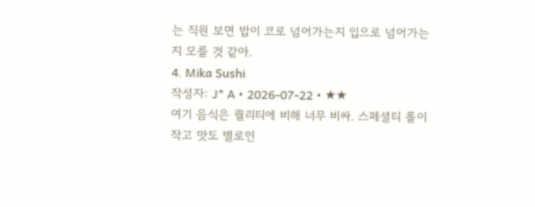는 직원 보면 밥이 코로 넘어가는지 입으로 넘어가는지 모를 것 같아.
4. Mika Sushi
작성자: J* A • 2026-07-22 • ★★
여기 음식은 퀄리티에 비해 너무 비싸. 스페셜티 롤이 작고 맛도 별로인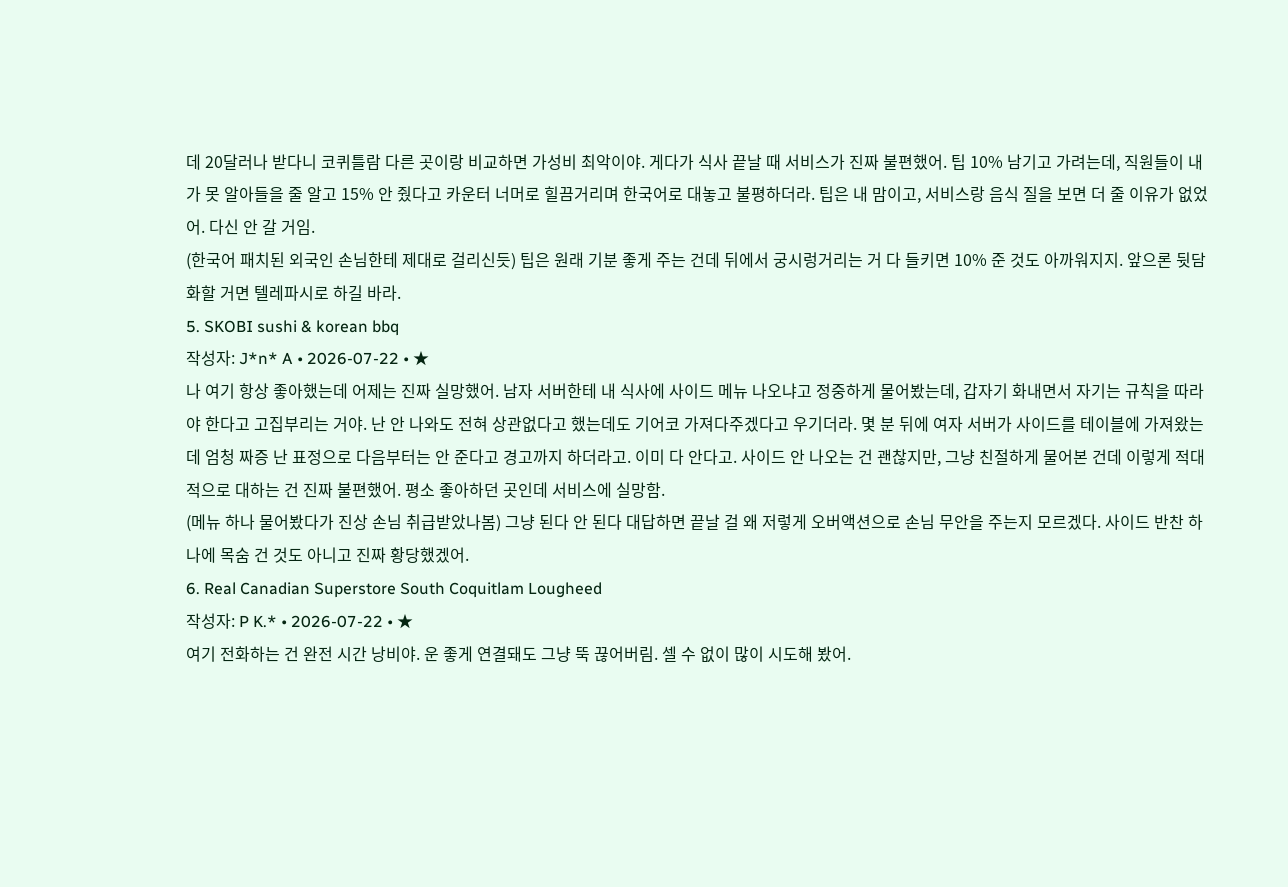데 20달러나 받다니 코퀴틀람 다른 곳이랑 비교하면 가성비 최악이야. 게다가 식사 끝날 때 서비스가 진짜 불편했어. 팁 10% 남기고 가려는데, 직원들이 내가 못 알아들을 줄 알고 15% 안 줬다고 카운터 너머로 힐끔거리며 한국어로 대놓고 불평하더라. 팁은 내 맘이고, 서비스랑 음식 질을 보면 더 줄 이유가 없었어. 다신 안 갈 거임.
(한국어 패치된 외국인 손님한테 제대로 걸리신듯) 팁은 원래 기분 좋게 주는 건데 뒤에서 궁시렁거리는 거 다 들키면 10% 준 것도 아까워지지. 앞으론 뒷담화할 거면 텔레파시로 하길 바라.
5. SKOBI sushi & korean bbq
작성자: J*n* A • 2026-07-22 • ★
나 여기 항상 좋아했는데 어제는 진짜 실망했어. 남자 서버한테 내 식사에 사이드 메뉴 나오냐고 정중하게 물어봤는데, 갑자기 화내면서 자기는 규칙을 따라야 한다고 고집부리는 거야. 난 안 나와도 전혀 상관없다고 했는데도 기어코 가져다주겠다고 우기더라. 몇 분 뒤에 여자 서버가 사이드를 테이블에 가져왔는데 엄청 짜증 난 표정으로 다음부터는 안 준다고 경고까지 하더라고. 이미 다 안다고. 사이드 안 나오는 건 괜찮지만, 그냥 친절하게 물어본 건데 이렇게 적대적으로 대하는 건 진짜 불편했어. 평소 좋아하던 곳인데 서비스에 실망함.
(메뉴 하나 물어봤다가 진상 손님 취급받았나봄) 그냥 된다 안 된다 대답하면 끝날 걸 왜 저렇게 오버액션으로 손님 무안을 주는지 모르겠다. 사이드 반찬 하나에 목숨 건 것도 아니고 진짜 황당했겠어.
6. Real Canadian Superstore South Coquitlam Lougheed
작성자: P K.* • 2026-07-22 • ★
여기 전화하는 건 완전 시간 낭비야. 운 좋게 연결돼도 그냥 뚝 끊어버림. 셀 수 없이 많이 시도해 봤어.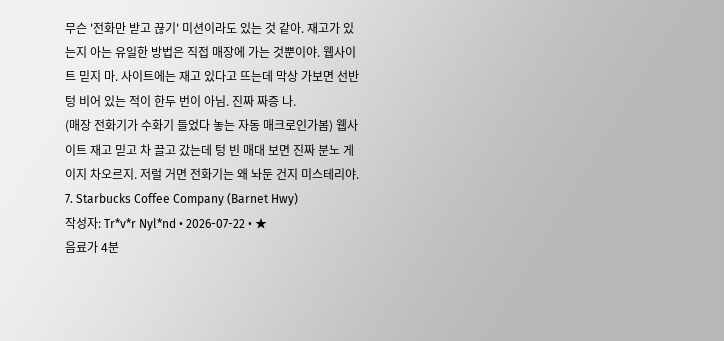무슨 '전화만 받고 끊기' 미션이라도 있는 것 같아. 재고가 있는지 아는 유일한 방법은 직접 매장에 가는 것뿐이야. 웹사이트 믿지 마. 사이트에는 재고 있다고 뜨는데 막상 가보면 선반 텅 비어 있는 적이 한두 번이 아님. 진짜 짜증 나.
(매장 전화기가 수화기 들었다 놓는 자동 매크로인가봄) 웹사이트 재고 믿고 차 끌고 갔는데 텅 빈 매대 보면 진짜 분노 게이지 차오르지. 저럴 거면 전화기는 왜 놔둔 건지 미스테리야.
7. Starbucks Coffee Company (Barnet Hwy)
작성자: Tr*v*r Nyl*nd • 2026-07-22 • ★
음료가 4분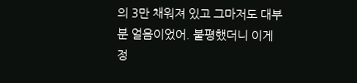의 3만 채워져 있고 그마저도 대부분 얼음이었어. 불평했더니 이게 정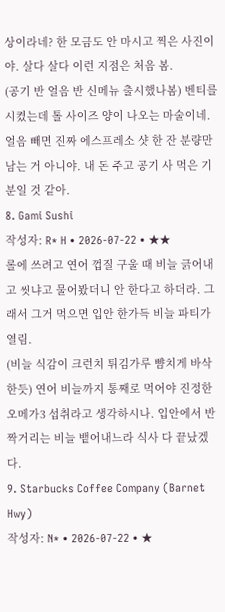상이라네? 한 모금도 안 마시고 찍은 사진이야. 살다 살다 이런 지점은 처음 봄.
(공기 반 얼음 반 신메뉴 출시했나봄) 벤티를 시켰는데 톨 사이즈 양이 나오는 마술이네. 얼음 빼면 진짜 에스프레소 샷 한 잔 분량만 남는 거 아니야. 내 돈 주고 공기 사 먹은 기분일 것 같아.
8. Gami Sushi
작성자: R* H • 2026-07-22 • ★★
롤에 쓰려고 연어 껍질 구울 때 비늘 긁어내고 씻냐고 물어봤더니 안 한다고 하더라. 그래서 그거 먹으면 입안 한가득 비늘 파티가 열림.
(비늘 식감이 크런치 튀김가루 뺨치게 바삭한듯) 연어 비늘까지 통째로 먹어야 진정한 오메가3 섭취라고 생각하시나. 입안에서 반짝거리는 비늘 뱉어내느라 식사 다 끝났겠다.
9. Starbucks Coffee Company (Barnet Hwy)
작성자: N* • 2026-07-22 • ★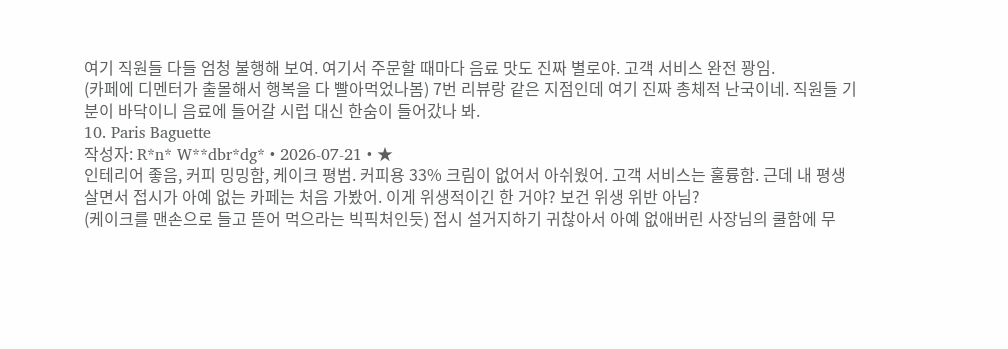여기 직원들 다들 엄청 불행해 보여. 여기서 주문할 때마다 음료 맛도 진짜 별로야. 고객 서비스 완전 꽝임.
(카페에 디멘터가 출몰해서 행복을 다 빨아먹었나봄) 7번 리뷰랑 같은 지점인데 여기 진짜 총체적 난국이네. 직원들 기분이 바닥이니 음료에 들어갈 시럽 대신 한숨이 들어갔나 봐.
10. Paris Baguette
작성자: R*n* W**dbr*dg* • 2026-07-21 • ★
인테리어 좋음, 커피 밍밍함, 케이크 평범. 커피용 33% 크림이 없어서 아쉬웠어. 고객 서비스는 훌륭함. 근데 내 평생 살면서 접시가 아예 없는 카페는 처음 가봤어. 이게 위생적이긴 한 거야? 보건 위생 위반 아님?
(케이크를 맨손으로 들고 뜯어 먹으라는 빅픽처인듯) 접시 설거지하기 귀찮아서 아예 없애버린 사장님의 쿨함에 무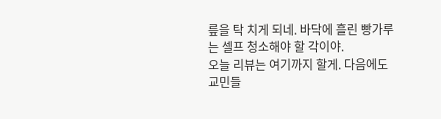릎을 탁 치게 되네. 바닥에 흘린 빵가루는 셀프 청소해야 할 각이야.
오늘 리뷰는 여기까지 할게. 다음에도 교민들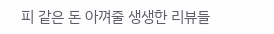피 같은 돈 아껴줄 생생한 리뷰들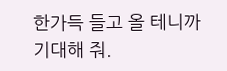한가득 들고 올 테니까 기대해 줘.